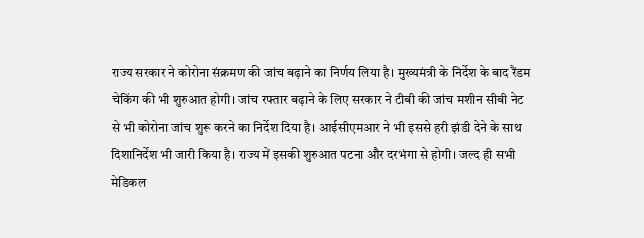राज्य सरकार ने कोरोना संक्रमण की जांच बढ़ाने का निर्णय लिया है। मुख्यमंत्री के निर्देश के बाद रैंडम चेकिंग की भी शुरुआत होगी। जांच रफ्तार बढ़ाने के लिए सरकार ने टीबी की जांच मशीन सीबी नेट से भी कोरोना जांच शुरू करने का निर्देश दिया है। आईसीएमआर ने भी इससे हरी झंडी देने के साथ दिशानिर्देश भी जारी किया है। राज्य में इसकी शुरुआत पटना और दरभंगा से होगी। जल्द ही सभी मेडिकल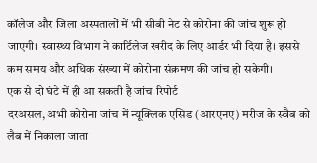कॉलेज और जिला अस्पतालों में भी सीबी नेट से कोरोना की जांच शुरू हो जाएगी। स्वास्थ्य विभाग ने कार्टिलेज खरीद के लिए आर्डर भी दिया है। इससे कम समय और अधिक संख्या में कोरोना संक्रमण की जांच हो सकेगी।
एक से दो घंटे में ही आ सकती है जांच रिपोर्ट
दरअसल, अभी कोरोना जांच में न्यूक्लिक एसिड (आरएनए) मरीज के स्वैब को लैब में निकाला जाता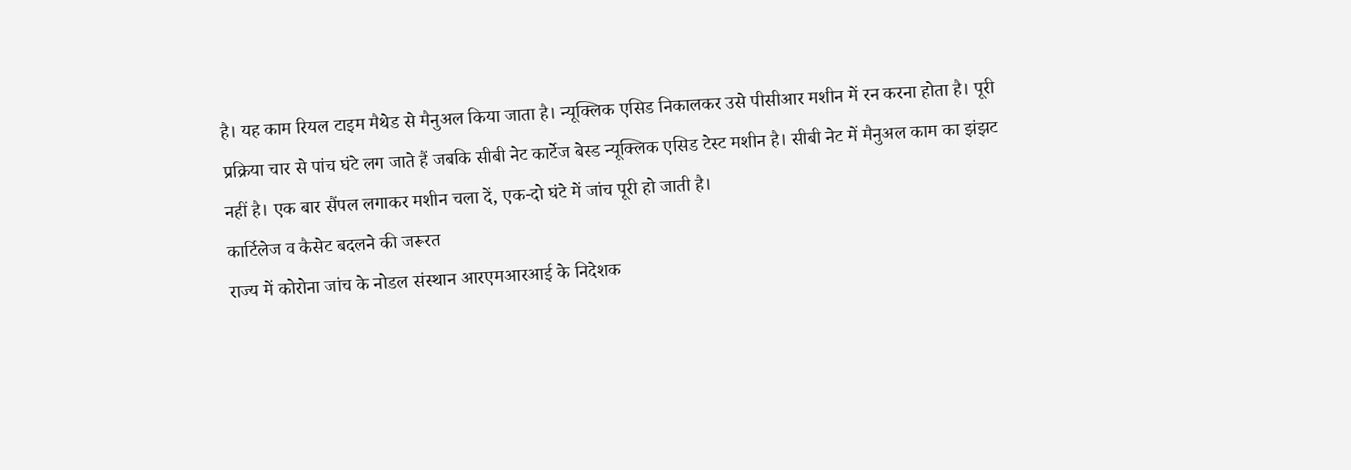है। यह काम रियल टाइम मैथेड से मैनुअल किया जाता है। न्यूक्लिक एसिड निकालकर उसे पीसीआर मशीन में रन करना होता है। पूरी प्रक्रिया चार से पांच घंटे लग जाते हैं जबकि सीबी नेट कार्टेज बेस्ड न्यूक्लिक एसिड टेस्ट मशीन है। सीबी नेट में मैनुअल काम का झंझट नहीं है। एक बार सैंपल लगाकर मशीन चला दें, एक-दो घंटे में जांच पूरी हो जाती है।
कार्टिलेज व कैसेट बदलने की जरूरत
राज्य में कोरोना जांच के नोडल संस्थान आरएमआरआई के निदेशक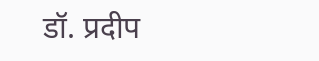डॉ. प्रदीप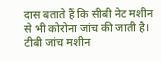दास बताते हैं कि सीबी नेट मशीन से भी कोरोना जांच की जाती है। टीबी जांच मशीन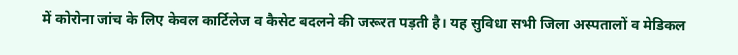में कोरोना जांच के लिए केवल कार्टिलेज व कैसेट बदलने की जरूरत पड़ती है। यह सुविधा सभी जिला अस्पतालों व मेडिकल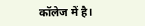कॉलेज में है।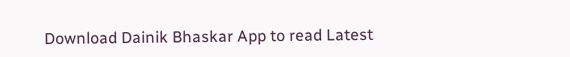Download Dainik Bhaskar App to read Latest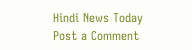Hindi News Today
Post a Comment